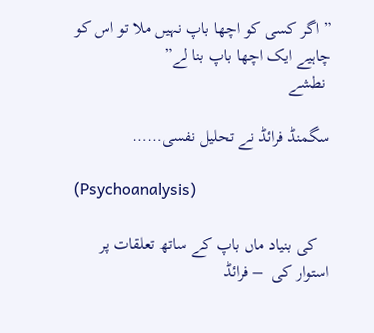” اگر کسی کو اچھا باپ نہیں ملا تو اس کو چاہیے ایک اچھا باپ بنا لے”
 نطشے

سگمنڈ فرائڈ نے تحلیل نفسی……

(Psychoanalysis)

   کی بنیاد ماں باپ کے ساتھ تعلقات پر استوار کی  – فرائڈ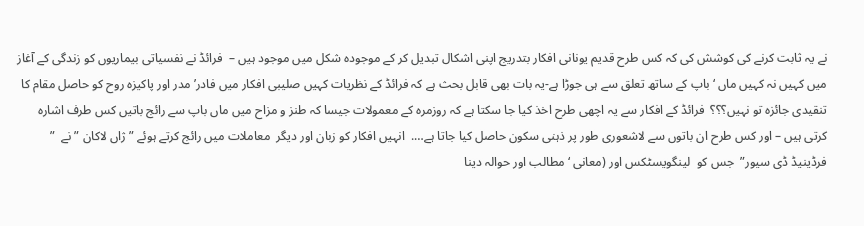نے یہ ثابت کرنے کی کوشش کی کہ کس طرح قدیم یونانی افکار بتدریج اپنی اشکال تبدیل کر کے موجودہ شکل میں موجود ہیں –  فرائڈ نے نفسیاتی بیماریوں کو زندگی کے آغاز میں کہیں نہ کہیں ماں ‘باپ کے ساتھ تعلق سے ہی جوڑا ہے-یہ بات بھی قابل بحث ہے کہ فرائڈ کے نظریات کہیں صلیبی افکار میں فادر’ مدر اور پاکیزہ روح کو حاصل مقام کا تنقیدی جائزہ تو نہیں؟؟؟  فرائڈ کے افکار سے یہ اچھی طرح اخذ کیا جا سکتا ہے کہ روزمرہ کے معمولات جیسا کہ طنز و مزاح میں ماں باپ سے رائج باتیں کس طرف اشارہ کرتی ہیں – اور کس طرح ان باتوں سے لاشعوری طور پر ذہنی سکون حاصل کیا جاتا ہے….  انہیں افکار کو زبان اور دیگر  معاملات میں رائج کرتے ہوئے ” ژاں لاکان ” نے  ” فرڈینیڈ ڈی سیور”  جس کو  لینگویسٹکس اور (معانی ‘ مطالب اور حوالہ دینا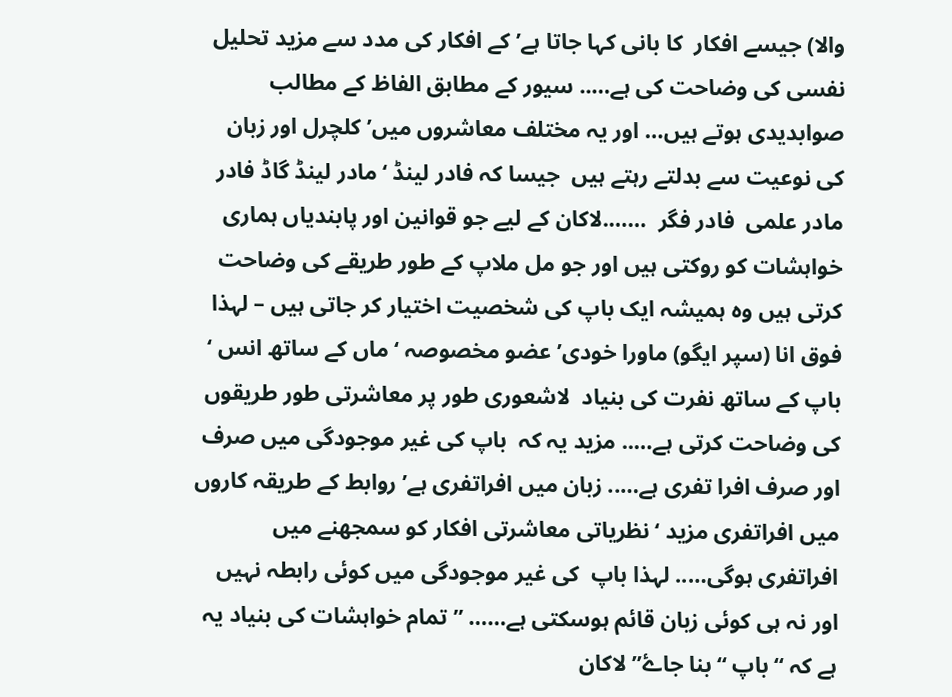والا) جیسے افکار  کا بانی کہا جاتا ہے’ کے افکار کی مدد سے مزید تحلیل نفسی کی وضاحت کی ہے….. سیور کے مطابق الفاظ کے مطالب صوابدیدی ہوتے ہیں… اور یہ مختلف معاشروں میں’ کلچرل اور زبان کی نوعیت سے بدلتے رہتے ہیں  جیسا کہ فادر لینڈ ‘مادر لینڈ گاڈ فادر مادر علمی  فادر فگر  …….لاکان کے لیے جو قوانین اور پابندیاں ہماری خواہشات کو روکتی ہیں اور جو مل ملاپ کے طور طریقے کی وضاحت کرتی ہیں وہ ہمیشہ ایک باپ کی شخصیت اختیار کر جاتی ہیں – لہذا فوق انا (سپر ایگو) ماورا خودی’ عضو مخصوصہ ‘ماں کے ساتھ انس ‘ باپ کے ساتھ نفرت کی بنیاد  لاشعوری طور پر معاشرتی طور طریقوں کی وضاحت کرتی ہے….. مزید یہ کہ  باپ کی غیر موجودگی میں صرف اور صرف افرا تفری ہے….. زبان میں افراتفری ہے’ روابط کے طریقہ کاروں میں افراتفری مزید ‘نظریاتی معاشرتی افکار کو سمجھنے میں افراتفری ہوگی….. لہذا باپ  کی غیر موجودگی میں کوئی رابطہ نہیں اور نہ ہی کوئی زبان قائم ہوسکتی ہے…… ” تمام خواہشات کی بنیاد یہ ہے کہ “باپ “بنا جاۓ” لاکان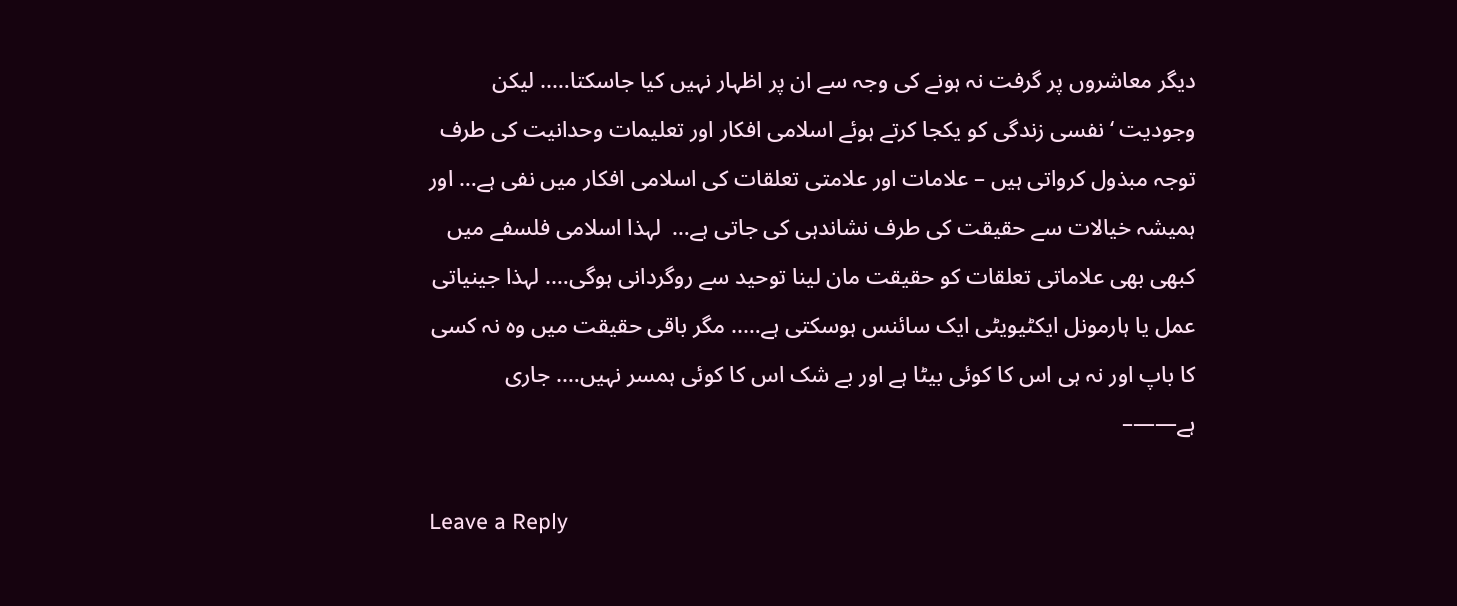دیگر معاشروں پر گرفت نہ ہونے کی وجہ سے ان پر اظہار نہیں کیا جاسکتا….. لیکن وجودیت ‘ نفسی زندگی کو یکجا کرتے ہوئے اسلامی افکار اور تعلیمات وحدانیت کی طرف توجہ مبذول کرواتی ہیں – علامات اور علامتی تعلقات کی اسلامی افکار میں نفی ہے… اور ہمیشہ خیالات سے حقیقت کی طرف نشاندہی کی جاتی ہے…  لہذا اسلامی فلسفے میں کبھی بھی علاماتی تعلقات کو حقیقت مان لینا توحید سے روگردانی ہوگی…. لہذا جینیاتی عمل یا ہارمونل ایکٹیویٹی ایک سائنس ہوسکتی ہے….. مگر باقی حقیقت میں وہ نہ کسی کا باپ اور نہ ہی اس کا کوئی بیٹا ہے اور بے شک اس کا کوئی ہمسر نہیں…. جاری ہے——–

Leave a Reply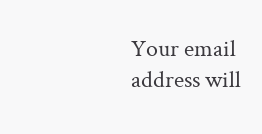Your email address will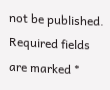not be published. Required fields are marked *